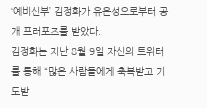‘예비신부’ 김정화가 유은성으로부터 공개 프러포즈를 받았다.
김정화는 지난 8월 9일 자신의 트위터를 통해 “많은 사람들에게 축복받고 기도받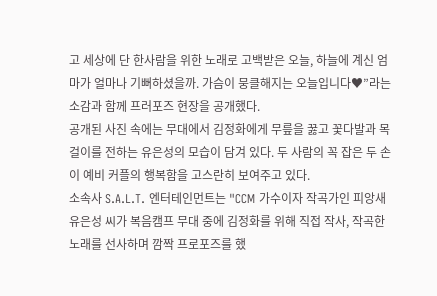고 세상에 단 한사람을 위한 노래로 고백받은 오늘, 하늘에 계신 엄마가 얼마나 기뻐하셨을까. 가슴이 뭉클해지는 오늘입니다♥”라는 소감과 함께 프러포즈 현장을 공개했다.
공개된 사진 속에는 무대에서 김정화에게 무릎을 꿇고 꽃다발과 목걸이를 전하는 유은성의 모습이 담겨 있다. 두 사람의 꼭 잡은 두 손이 예비 커플의 행복함을 고스란히 보여주고 있다.
소속사 S.A.L.T. 엔터테인먼트는 "CCM 가수이자 작곡가인 피앙새 유은성 씨가 복음캠프 무대 중에 김정화를 위해 직접 작사, 작곡한 노래를 선사하며 깜짝 프로포즈를 했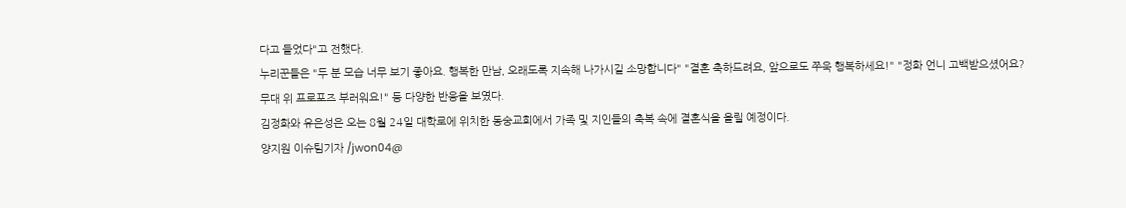다고 들었다"고 전했다.
누리꾼들은 "두 분 모습 너무 보기 좋아요. 행복한 만남, 오래도록 지속해 나가시길 소망합니다" "결혼 축하드려요, 앞으로도 쭈욱 행복하세요!" "정화 언니 고백받으셨어요? 무대 위 프로포즈 부러워요!" 등 다양한 반응을 보였다.
김정화와 유은성은 오는 8월 24일 대학로에 위치한 동숭교회에서 가족 및 지인들의 축복 속에 결혼식을 올릴 예정이다.
양지원 이슈팀기자 /jwon04@